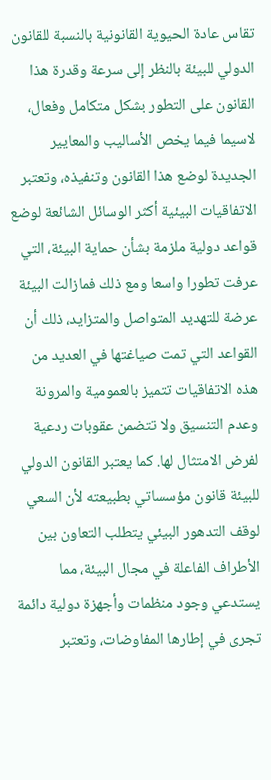تقاس عادة الحيوية القانونية بالنسبة للقانون الدولي للبيئة بالنظر إلى سرعة وقدرة هذا القانون على التطور بشكل متكامل وفعال، لاسيما فيما يخص الأساليب والمعايير الجديدة لوضع هذا القانون وتنفيذه، وتعتبر الاتفاقيات البيئية أكثر الوسائل الشائعة لوضع قواعد دولية ملزمة بشأن حماية البيئة، التي عرفت تطورا واسعا ومع ذلك فمازالت البيئة عرضة للتهديد المتواصل والمتزايد، ذلك أن القواعد التي تمت صياغتها في العديد من هذه الاتفاقيات تتميز بالعمومية والمرونة وعدم التنسيق ولا تتضمن عقوبات ردعية لفرض الامتثال لها. كما يعتبر القانون الدولي للبيئة قانون مؤسساتي بطبيعته لأن السعي لوقف التدهور البيئي يتطلب التعاون بين الأطراف الفاعلة في مجال البيئة، مما يستدعي وجود منظمات وأجهزة دولية دائمة تجرى في إطارها المفاوضات، وتعتبر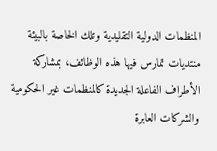المنظمات الدولية التقليدية وتلك الخاصة بالبيئة منتديات تمارس فيها هذه الوظائف، بمشاركة الأطراف الفاعلة الجديدة كالمنظمات غير الحكومية والشركات العابرة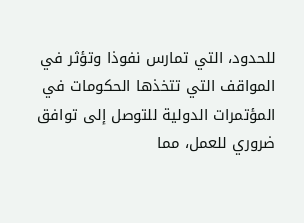للحدود، التي تمارس نفوذا وتؤثر في المواقف التي تتخذها الحكومات في المؤتمرات الدولية للتوصل إلى توافق ضروري للعمل، مما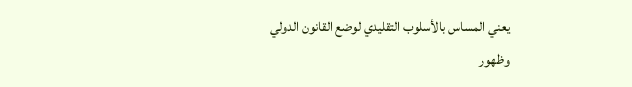يعني المساس بالأسلوب التقليدي لوضع القانون الدولي وظهور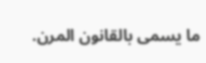ما يسمى بالقانون المرن.